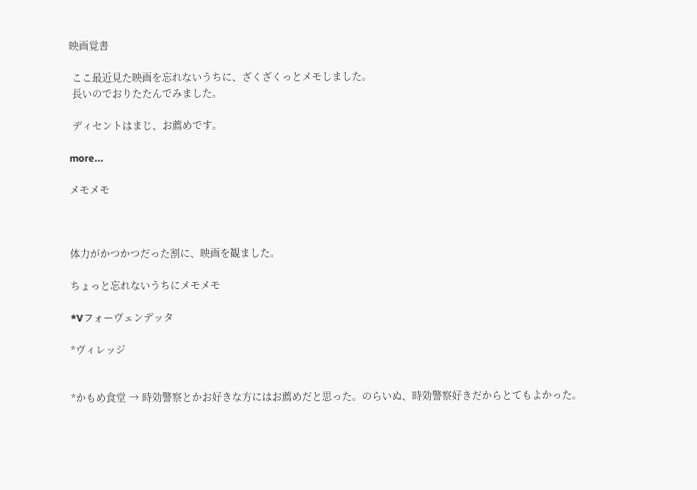映画覚書

 ここ最近見た映画を忘れないうちに、ざくざくっとメモしました。
 長いのでおりたたんでみました。

 ディセントはまじ、お薦めです。

more...

メモメモ



体力がかつかつだった割に、映画を観ました。

ちょっと忘れないうちにメモメモ

*Vフォーヴェンデッタ

*ヴィレッジ


*かもめ食堂 → 時効警察とかお好きな方にはお薦めだと思った。のらいぬ、時効警察好きだからとてもよかった。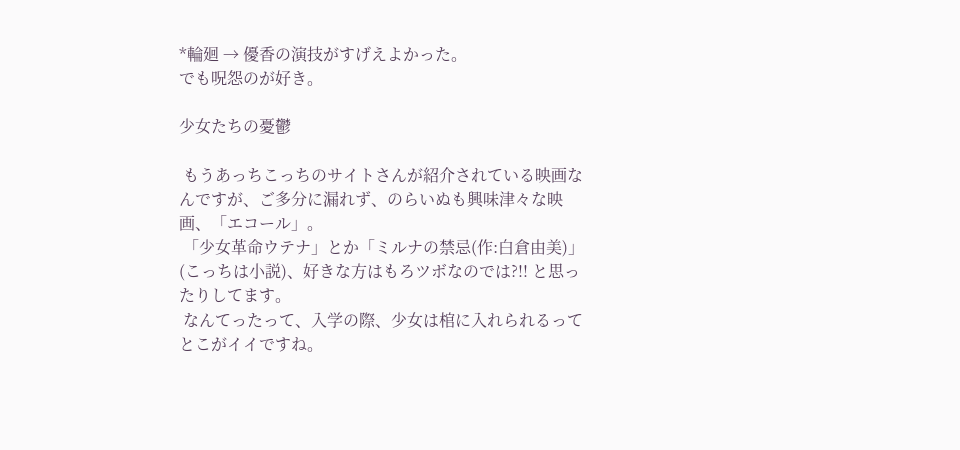*輪廻 → 優香の演技がすげえよかった。
でも呪怨のが好き。

少女たちの憂鬱

 もうあっちこっちのサイトさんが紹介されている映画なんですが、ご多分に漏れず、のらいぬも興味津々な映画、「エコール」。
 「少女革命ウテナ」とか「ミルナの禁忌(作:白倉由美)」(こっちは小説)、好きな方はもろツボなのでは?!! と思ったりしてます。
 なんてったって、入学の際、少女は棺に入れられるってとこがイイですね。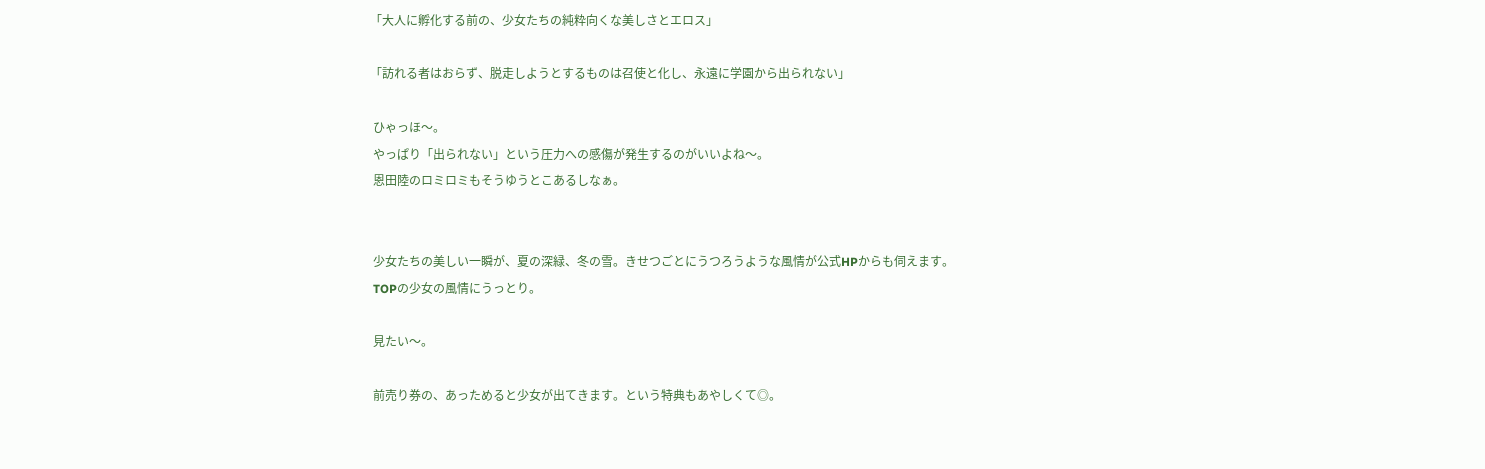「大人に孵化する前の、少女たちの純粋向くな美しさとエロス」

「訪れる者はおらず、脱走しようとするものは召使と化し、永遠に学園から出られない」

 ひゃっほ〜。
 やっぱり「出られない」という圧力への感傷が発生するのがいいよね〜。
 恩田陸のロミロミもそうゆうとこあるしなぁ。


 少女たちの美しい一瞬が、夏の深緑、冬の雪。きせつごとにうつろうような風情が公式HPからも伺えます。
 TOPの少女の風情にうっとり。

 見たい〜。

 前売り券の、あっためると少女が出てきます。という特典もあやしくて◎。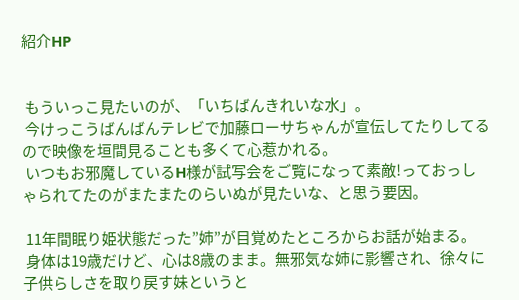紹介HP


 もういっこ見たいのが、「いちばんきれいな水」。
 今けっこうばんばんテレビで加藤ローサちゃんが宣伝してたりしてるので映像を垣間見ることも多くて心惹かれる。
 いつもお邪魔しているH様が試写会をご覧になって素敵!っておっしゃられてたのがまたまたのらいぬが見たいな、と思う要因。

 11年間眠り姫状態だった”姉”が目覚めたところからお話が始まる。
 身体は19歳だけど、心は8歳のまま。無邪気な姉に影響され、徐々に子供らしさを取り戻す妹というと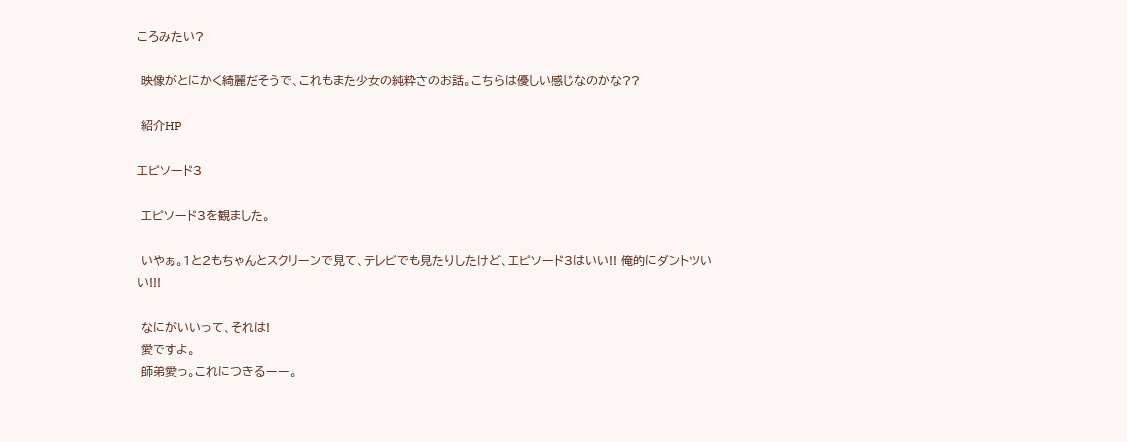ころみたい?

 映像がとにかく綺麗だそうで、これもまた少女の純粋さのお話。こちらは優しい感じなのかな??

 紹介HP

エピソード3

 エピソード3を観ました。

 いやぁ。1と2もちゃんとスクリーンで見て、テレビでも見たりしたけど、エピソード3はいい!! 俺的にダントツいい!!!

 なにがいいって、それは!
 愛ですよ。
 師弟愛っ。これにつきるーー。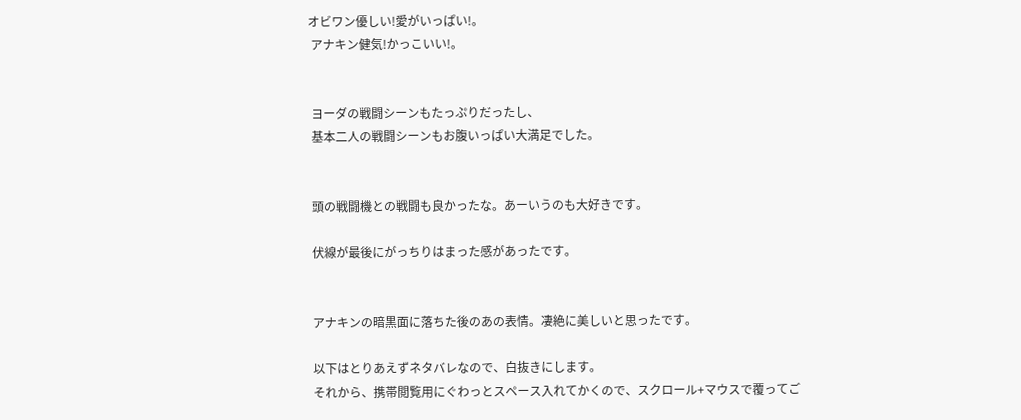オビワン優しい!愛がいっぱい!。
 アナキン健気!かっこいい!。


 ヨーダの戦闘シーンもたっぷりだったし、
 基本二人の戦闘シーンもお腹いっぱい大満足でした。


 頭の戦闘機との戦闘も良かったな。あーいうのも大好きです。

 伏線が最後にがっちりはまった感があったです。


 アナキンの暗黒面に落ちた後のあの表情。凄絶に美しいと思ったです。

 以下はとりあえずネタバレなので、白抜きにします。
 それから、携帯閲覧用にぐわっとスペース入れてかくので、スクロール+マウスで覆ってご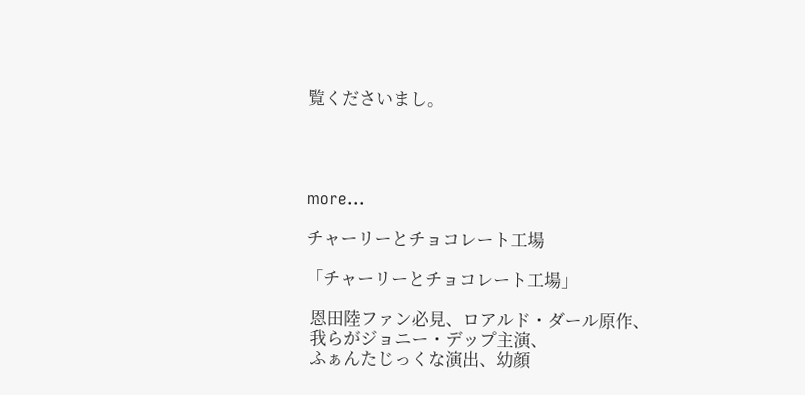覧くださいまし。




more...

チャーリーとチョコレート工場

「チャーリーとチョコレート工場」

 恩田陸ファン必見、ロアルド・ダール原作、
 我らがジョニー・デップ主演、
 ふぁんたじっくな演出、幼顔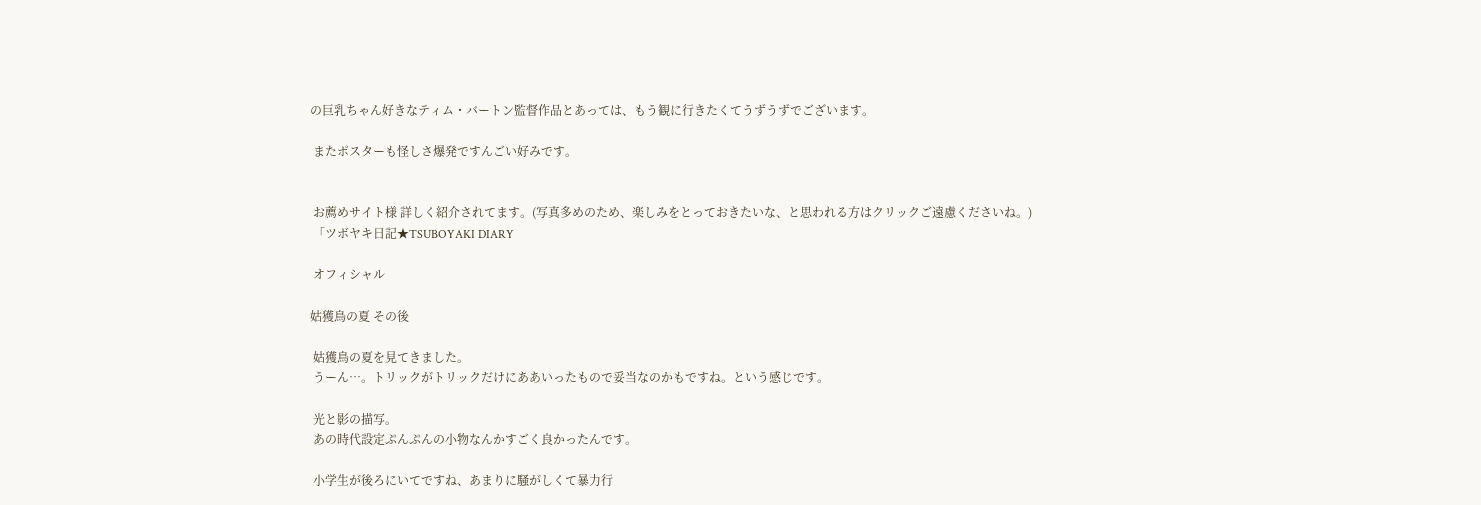の巨乳ちゃん好きなティム・バートン監督作品とあっては、もう観に行きたくてうずうずでございます。

 またポスターも怪しさ爆発ですんごい好みです。


 お薦めサイト様 詳しく紹介されてます。(写真多めのため、楽しみをとっておきたいな、と思われる方はクリックご遠慮くださいね。)
 「ツボヤキ日記★TSUBOYAKI DIARY

 オフィシャル

姑獲鳥の夏 その後

 姑獲鳥の夏を見てきました。
 うーん…。トリックがトリックだけにああいったもので妥当なのかもですね。という感じです。

 光と影の描写。
 あの時代設定ぷんぷんの小物なんかすごく良かったんです。

 小学生が後ろにいてですね、あまりに騒がしくて暴力行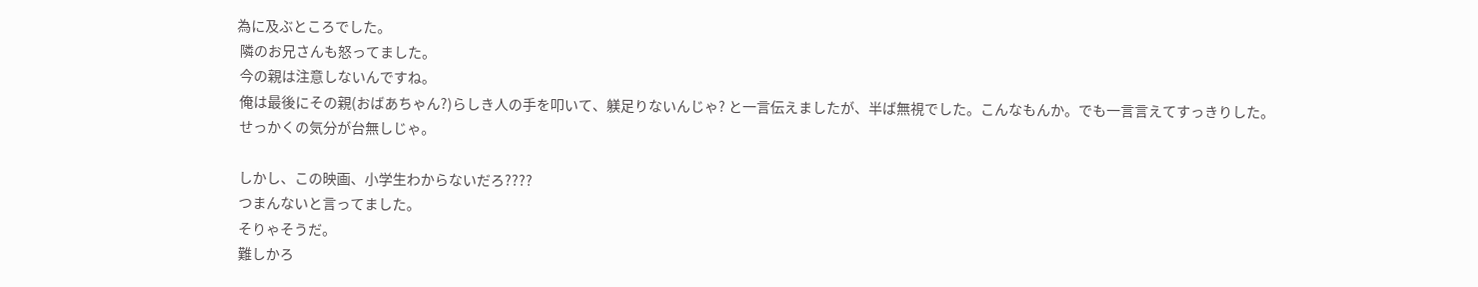為に及ぶところでした。
 隣のお兄さんも怒ってました。
 今の親は注意しないんですね。
 俺は最後にその親(おばあちゃん?)らしき人の手を叩いて、躾足りないんじゃ? と一言伝えましたが、半ば無視でした。こんなもんか。でも一言言えてすっきりした。
 せっかくの気分が台無しじゃ。

 しかし、この映画、小学生わからないだろ????
 つまんないと言ってました。
 そりゃそうだ。
 難しかろ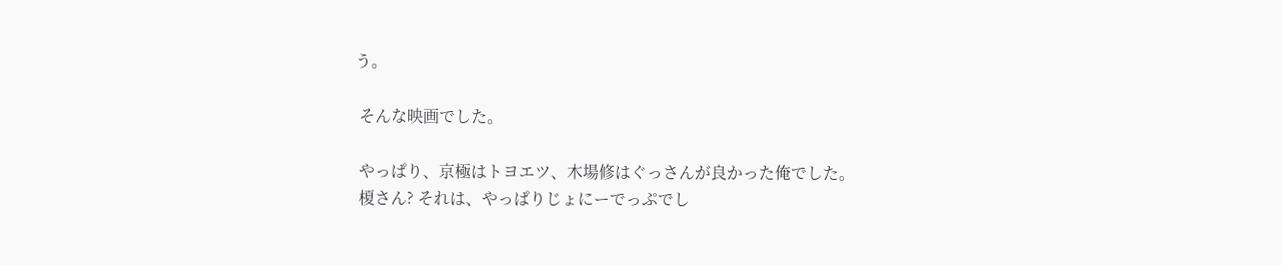う。

 そんな映画でした。

 やっぱり、京極はトヨエツ、木場修はぐっさんが良かった俺でした。
 榎さん? それは、やっぱりじょにーでっぷでし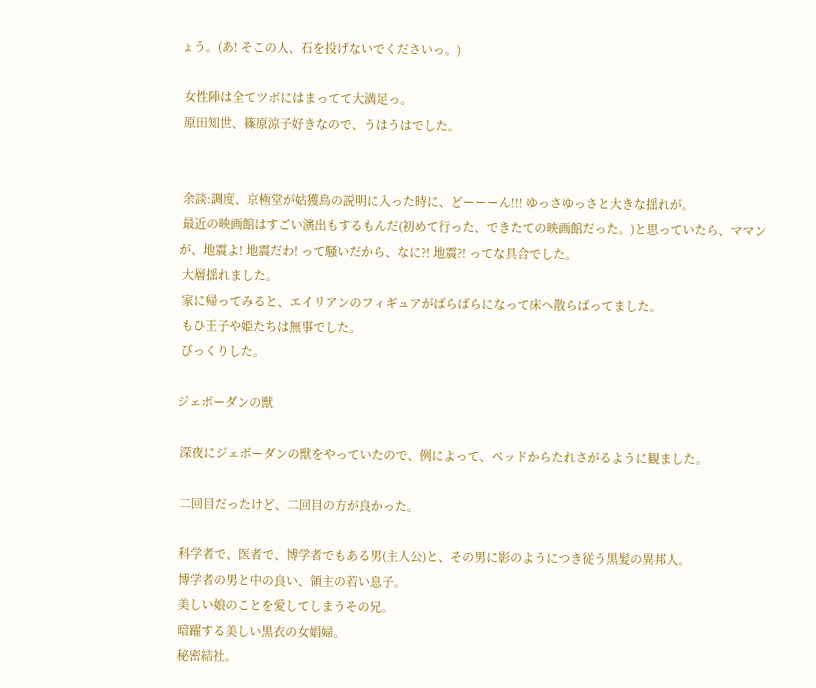ょう。(あ! そこの人、石を投げないでくださいっ。)

 女性陣は全てツボにはまってて大満足っ。
 原田知世、篠原涼子好きなので、うはうはでした。


 余談:調度、京極堂が姑獲鳥の説明に入った時に、どーーーん!!! ゆっさゆっさと大きな揺れが。
 最近の映画館はすごい演出もするもんだ(初めて行った、できたての映画館だった。)と思っていたら、ママンが、地震よ! 地震だわ! って騒いだから、なに?! 地震?! ってな具合でした。
 大層揺れました。
 家に帰ってみると、エイリアンのフィギュアがばらばらになって床へ散らばってました。
 もひ王子や姫たちは無事でした。
 びっくりした。

ジェボーダンの獣

 深夜にジェボーダンの獣をやっていたので、例によって、ベッドからたれさがるように観ました。

 二回目だったけど、二回目の方が良かった。

 科学者で、医者で、博学者でもある男(主人公)と、その男に影のようにつき従う黒髪の異邦人。
 博学者の男と中の良い、領主の若い息子。
 美しい娘のことを愛してしまうその兄。
 暗躍する美しい黒衣の女娼婦。
 秘密結社。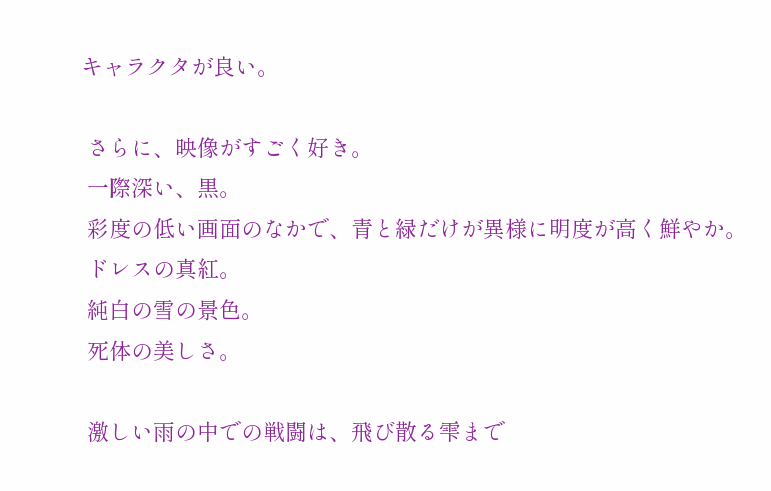キャラクタが良い。

 さらに、映像がすごく好き。
 一際深い、黒。
 彩度の低い画面のなかで、青と緑だけが異様に明度が高く鮮やか。
 ドレスの真紅。
 純白の雪の景色。
 死体の美しさ。

 激しい雨の中での戦闘は、飛び散る雫まで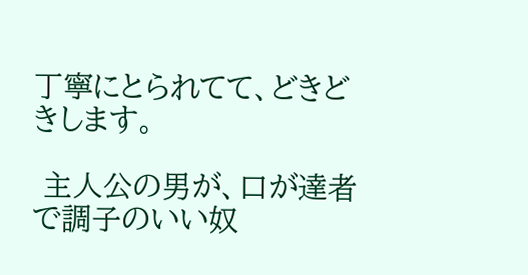丁寧にとられてて、どきどきします。

 主人公の男が、口が達者で調子のいい奴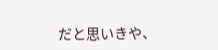だと思いきや、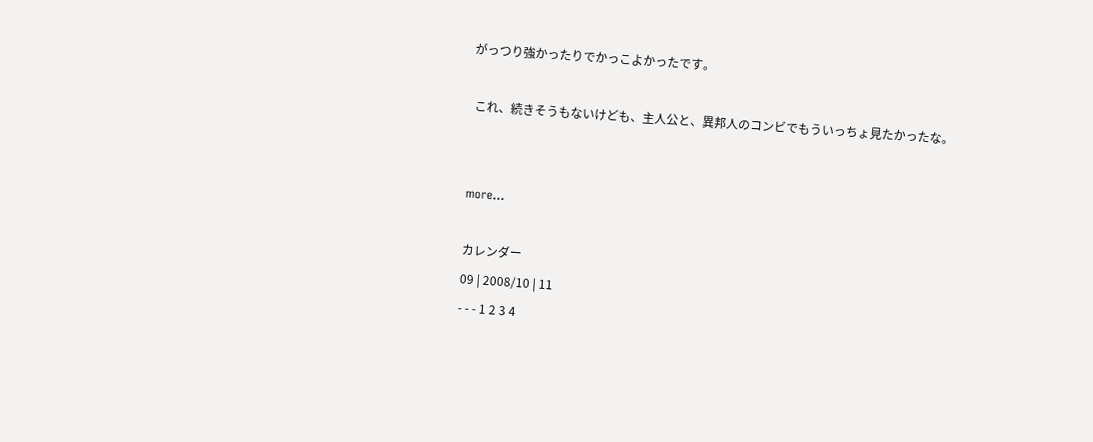がっつり強かったりでかっこよかったです。

 これ、続きそうもないけども、主人公と、異邦人のコンビでもういっちょ見たかったな。


more...

カレンダー
09 | 2008/10 | 11
- - - 1 2 3 4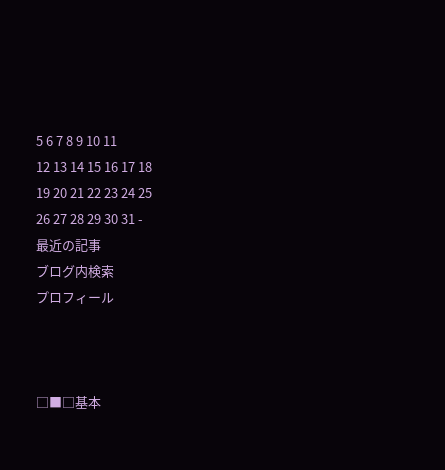5 6 7 8 9 10 11
12 13 14 15 16 17 18
19 20 21 22 23 24 25
26 27 28 29 30 31 -
最近の記事
ブログ内検索
プロフィール



□■□基本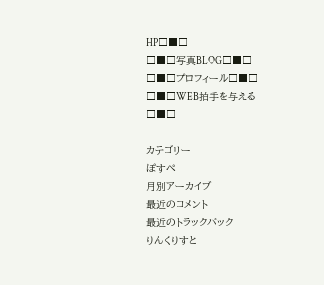HP□■□
□■□写真BLOG□■□
□■□プロフィール□■□
□■□WEB拍手を与える□■□

カテゴリー
ぽすぺ
月別アーカイブ
最近のコメント
最近のトラックバック
りんくりすと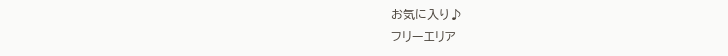お気に入り♪
フリーエリア